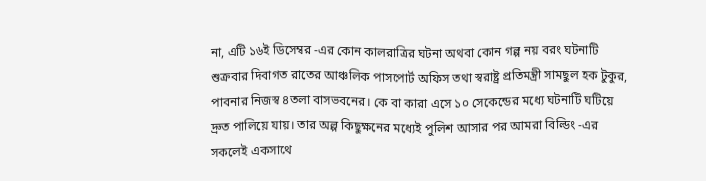না, এটি ১৬ই ডিসেম্বর -এর কোন কালরাত্রির ঘটনা অথবা কোন গল্প নয় বরং ঘটনাটি শুক্রবার দিবাগত রাতের আঞ্চলিক পাসপোর্ট অফিস তথা স্বরাষ্ট্র প্রতিমন্ত্রী সামছুল হক টুকুর, পাবনার নিজস্ব ৪তলা বাসভবনের। কে বা কারা এসে ১০ সেকেন্ডের মধ্যে ঘটনাটি ঘটিয়ে দ্রুত পালিয়ে যায়। তার অল্প কিছুক্ষনের মধ্যেই পুলিশ আসার পর আমরা বিল্ডিং -এর সকলেই একসাথে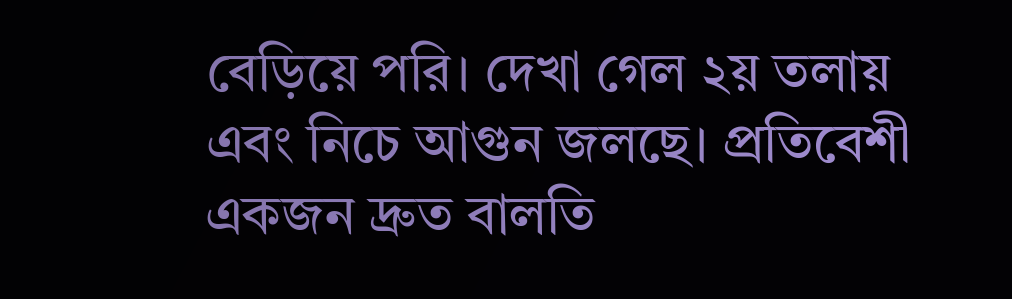বেড়িয়ে পরি। দেখা গেল ২য় তলায় এবং নিচে আগুন জলছে। প্রতিবেশী একজন দ্রুত বালতি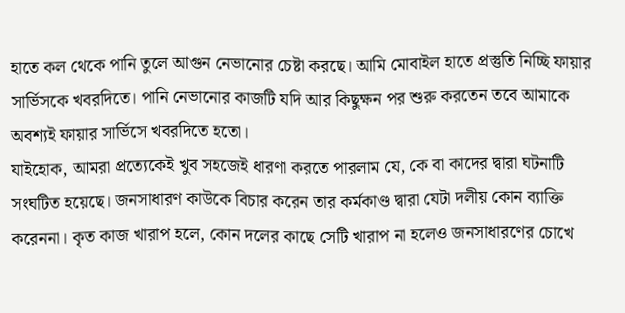হাতে কল থেকে পানি তুলে আগুন নেভানোর চেষ্টা করছে। আমি মোবাইল হাতে প্রস্তুতি নিচ্ছি ফায়ার সার্ভিসকে খবরদিতে। পানি নেভানোর কাজটি যদি আর কিছুক্ষন পর শুরু করতেন তবে আমাকে অবশ্যই ফায়ার সার্ভিসে খবরদিতে হতো।
যাইহোক, আমরা প্রত্যেকেই খুব সহজেই ধারণা করতে পারলাম যে, কে বা কাদের দ্বারা ঘটনাটি সংঘটিত হয়েছে। জনসাধারণ কাউকে বিচার করেন তার কর্মকাণ্ড দ্বারা যেটা দলীয় কোন ব্যাক্তি করেননা। কৃত কাজ খারাপ হলে, কোন দলের কাছে সেটি খারাপ না হলেও জনসাধারণের চোখে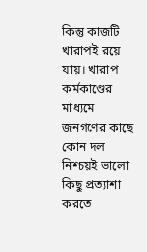কিন্তু কাজটি খারাপই রয়ে যায়। খারাপ কর্মকাণ্ডের মাধ্যমে জনগণের কাছে কোন দল নিশ্চয়ই ভালো কিছু প্রত্যাশা করতে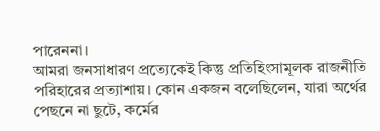পারেননা।
আমরা জনসাধারণ প্রত্যেকেই কিন্তু প্রতিহিংসামূলক রাজনীতি পরিহারের প্রত্যাশায়। কোন একজন বলেছিলেন, যারা অর্থের পেছনে না ছুটে, কর্মের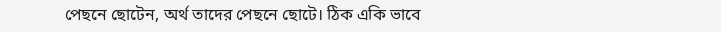পেছনে ছোটেন, অর্থ তাদের পেছনে ছোটে। ঠিক একি ভাবে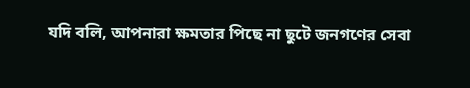যদি বলি, আপনারা ক্ষমতার পিছে না ছুটে জনগণের সেবা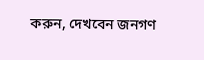করুন, দেখবেন জনগণ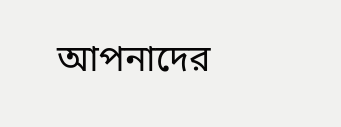আপনাদের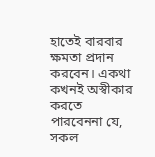হাতেই বারবার ক্ষমতা প্রদান করবেন। একথা কখনই অস্বীকার করতে পারবেননা যে, সকল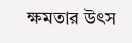ক্ষমতার উৎস